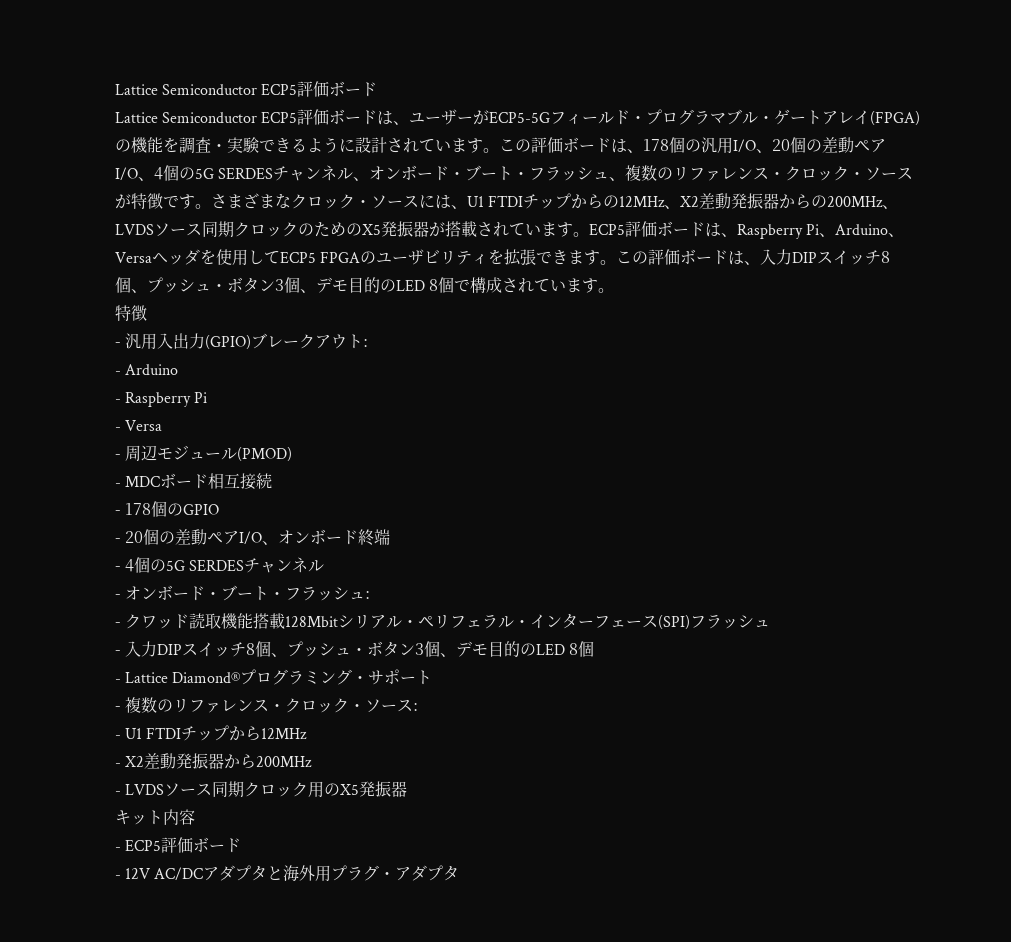Lattice Semiconductor ECP5評価ボード
Lattice Semiconductor ECP5評価ボードは、ユーザーがECP5-5Gフィールド・プログラマブル・ゲートアレイ(FPGA)の機能を調査・実験できるように設計されています。この評価ボードは、178個の汎用I/O、20個の差動ペアI/O、4個の5G SERDESチャンネル、オンボード・ブート・フラッシュ、複数のリファレンス・クロック・ソースが特徴です。さまざまなクロック・ソースには、U1 FTDIチップからの12MHz、X2差動発振器からの200MHz、LVDSソース同期クロックのためのX5発振器が搭載されています。ECP5評価ボードは、Raspberry Pi、Arduino、Versaヘッダを使用してECP5 FPGAのユーザビリティを拡張できます。この評価ボードは、入力DIPスイッチ8個、プッシュ・ボタン3個、デモ目的のLED 8個で構成されています。
特徴
- 汎用入出力(GPIO)ブレークアウト:
- Arduino
- Raspberry Pi
- Versa
- 周辺モジュール(PMOD)
- MDCボード相互接続
- 178個のGPIO
- 20個の差動ペアI/O、オンボード終端
- 4個の5G SERDESチャンネル
- オンボード・ブート・フラッシュ:
- クワッド読取機能搭載128Mbitシリアル・ペリフェラル・インターフェース(SPI)フラッシュ
- 入力DIPスイッチ8個、プッシュ・ボタン3個、デモ目的のLED 8個
- Lattice Diamond®プログラミング・サポート
- 複数のリファレンス・クロック・ソース:
- U1 FTDIチップから12MHz
- X2差動発振器から200MHz
- LVDSソース同期クロック用のX5発振器
キット内容
- ECP5評価ボード
- 12V AC/DCアダプタと海外用プラグ・アダプタ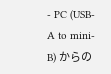- PC (USB-A to mini-B) からの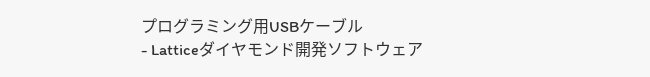プログラミング用USBケーブル
- Latticeダイヤモンド開発ソフトウェア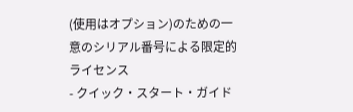(使用はオプション)のための一意のシリアル番号による限定的ライセンス
- クイック・スタート・ガイド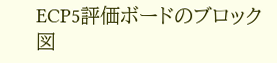ECP5評価ボードのブロック図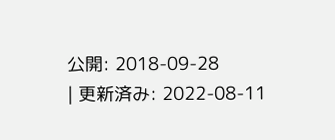公開: 2018-09-28
| 更新済み: 2022-08-11